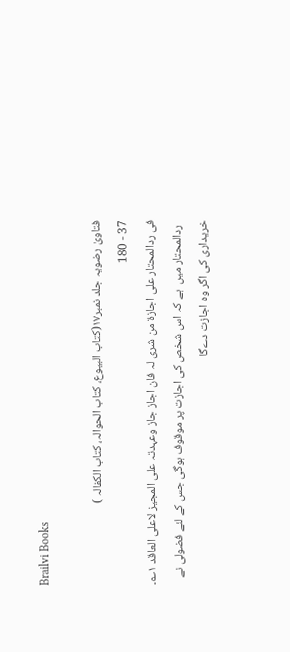Brailvi Books

فتاویٰ رضویہ جلد نمبر۱۷(کتاب البیوع، کتاب الحوالہ، کتاب الکفالہ )
37 - 180
فی ردالمحتار علی اجازۃ من شری لہ فان اجاز جاز وعہدتہ علی المجیز لاعلی العاقد ۱؎۔
  ردالمحتار میں  ہے کہ اس شخص کی اجازت پر موقوف ہوگی جس کے لئے فضولی نے خریداری کی اگر وہ اجازت دےگا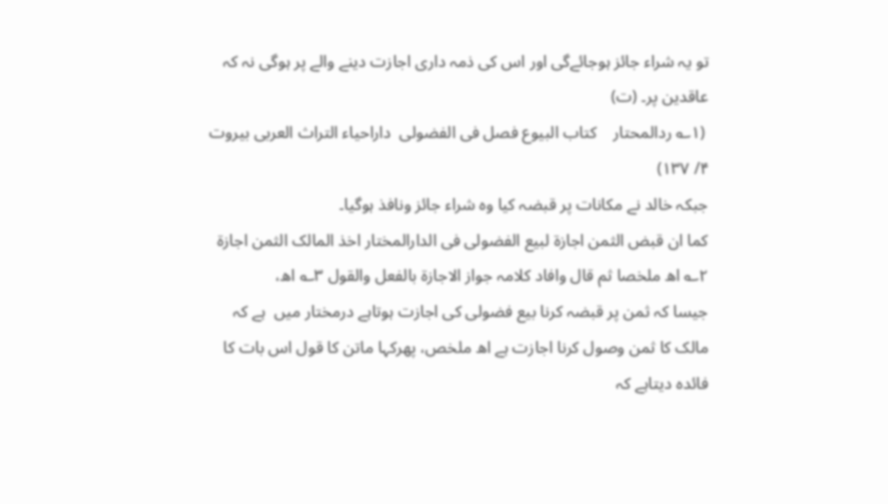تو یہ شراء جائز ہوجائےگی اور اس کی ذمہ داری اجازت دینے والے پر ہوگی نہ کہ عاقدین پر۔ (ت)
 (۱؎ ردالمحتار    کتاب البیوع فصل فی الفضولی  داراحیاء التراث العربی بیروت    ۴/ ۱۳۷)
جبکہ خالد نے مکانات پر قبضہ کیا وہ شراء جائز ونافذ ہوگیا۔
کما ان قبض الثمن اجازۃ لبیع الفضولی فی الدارالمختار اخذ المالک الثمن اجازۃ ۲؎ اھ ملخصا ثم قال وافاد کلامہ جواز الاجازۃ بالفعل والقول ۳؎ اھ،
جیسا کہ ثمن پر قبضہ کرنا بیع فضولی کی اجازت ہوتاہے درمختار میں  ہے کہ مالک کا ثمن وصول کرنا اجازت ہے اھ ملخص، پھرکہا ماتن کا قول اس بات کا فائدہ دیتاہے کہ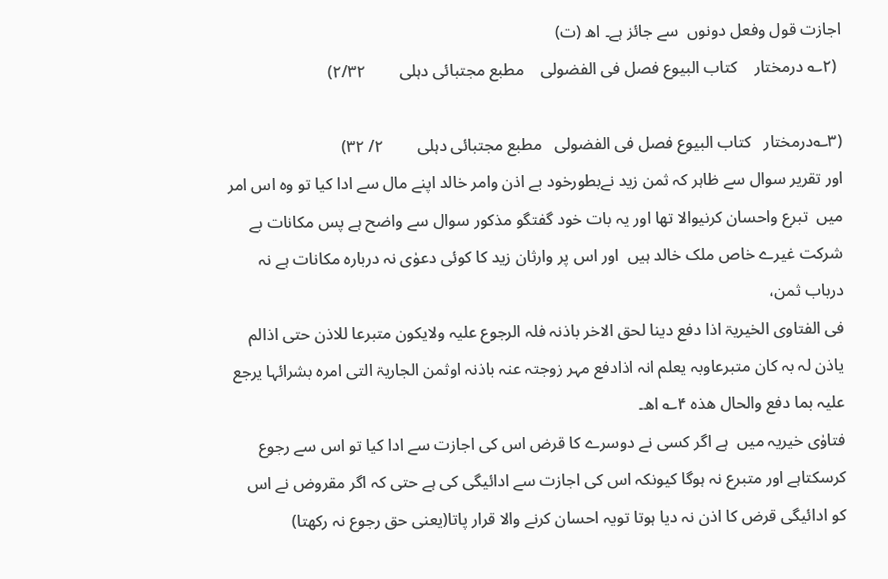اجازت قول وفعل دونوں  سے جائز ہے۔ اھ (ت)
 (۲؎ درمختار    کتاب البیوع فصل فی الفضولی    مطبع مجتبائی دہلی        ۲/۳۲)

(۳؎درمختار   کتاب البیوع فصل فی الفضولی   مطبع مجتبائی دہلی        ۲/ ۳۲)
اور تقریر سوال سے ظاہر کہ ثمن زید نےبطورخود بے اذن وامر خالد اپنے مال سے ادا کیا تو وہ اس امر میں  تبرع واحسان کرنیوالا تھا اور یہ بات خود گفتگو مذکور سوال سے واضح ہے پس مکانات بے شرکت غیرے خاص ملک خالد ہیں  اور اس پر وارثان زید کا کوئی دعوٰی نہ دربارہ مکانات ہے نہ درباب ثمن،
فی الفتاوی الخیریۃ اذا دفع دینا لحق الاخر باذنہ فلہ الرجوع علیہ ولایکون متبرعا للاذن حتی اذالم یاذن لہ بہ کان متبرعاوبہ یعلم انہ اذادفع مہر زوجتہ عنہ باذنہ اوثمن الجاریۃ التی امرہ بشرائہا یرجع علیہ بما دفع والحال ھذہ ۴؎ اھ۔
فتاوٰی خیریہ میں  ہے اگر کسی نے دوسرے کا قرض اس کی اجازت سے ادا کیا تو اس سے رجوع کرسکتاہے اور متبرع نہ ہوگا کیونکہ اس کی اجازت سے ادائیگی کی ہے حتی کہ اگر مقروض نے اس کو ادائیگی قرض کا اذن نہ دیا ہوتا تویہ احسان کرنے والا قرار پاتا(یعنی حق رجوع نہ رکھتا)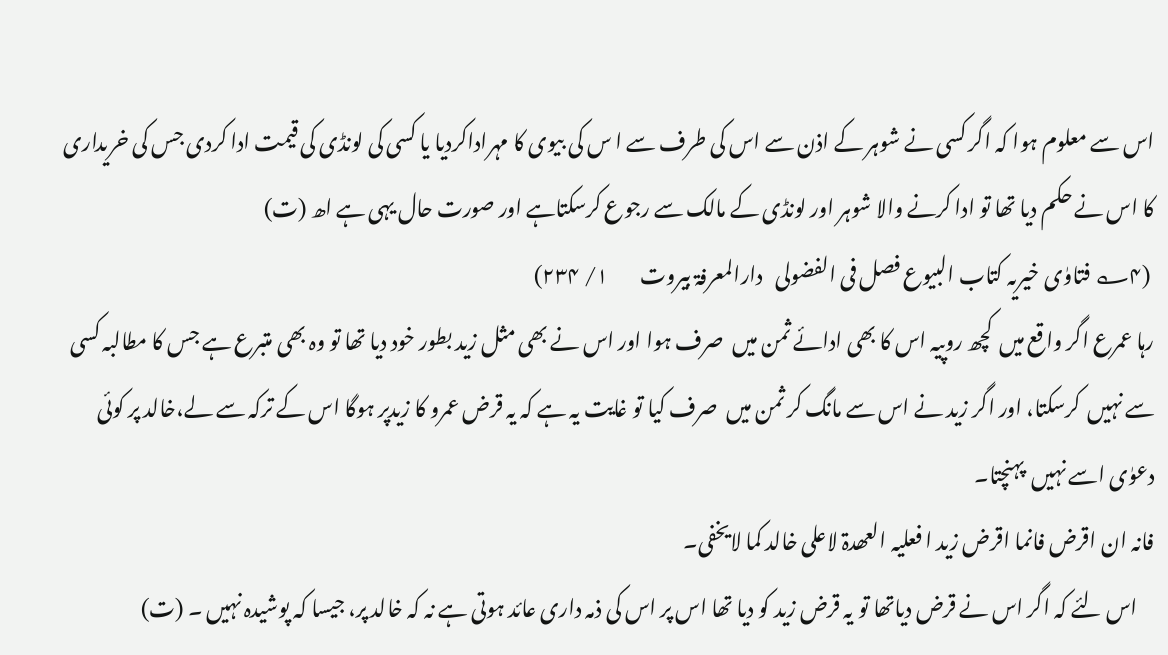اس سے معلوم ہوا کہ اگر کسی نے شوہر کے اذن سے اس کی طرف سے ا س کی بیوی کا مہراداکردیا یا کسی کی لونڈی کی قیمت ادا کردی جس کی خریداری کا اس نے حکم دیا تھا تو ادا کرنے والا شوہر اور لونڈی کے مالک سے رجوع کرسکتاہے اور صورت حال یہی ہے اھ (ت)
 (۴؎ فتاوٰی خیریہ کتاب البیوع فصل فی الفضولی   دارالمعرفۃ بیروت        ۱/ ۲۳۴)
رہا عمرع اگر واقع میں  کچھ روپیہ اس کا بھی ادائے ثمن میں  صرف ہوا اور اس نے بھی مثل زید بطور خود دیا تھا تو وہ بھی متبرع ہے جس کا مطالبہ کسی سے نہیں  کرسکتا، اور اگر زید نے اس سے مانگ کر ثمن میں  صرف کیا تو غایت یہ ہے کہ یہ قرض عمرو کا زیدپر ہوگا اس کے ترکہ سے لے،خالد پر کوئی دعوٰی اسے نہیں  پہنچتا۔
فانہ ان اقرض فانما اقرض زید ا فعلیہ العھدۃ لاعلی خالد کما لایخفی۔
    اس لئے کہ اگر اس نے قرض دیاتھا تو یہ قرض زید کو دیا تھا اس پر اس کی ذمہ داری عائد ہوتی ہے نہ کہ خالد پر، جیسا کہ پوشیدہ نہیں ۔ (ت)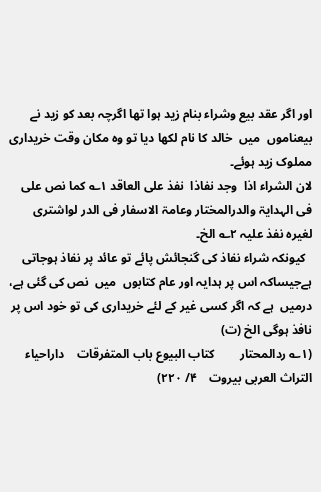اور اگر عقد بیع وشراء بنام زید ہوا تھا اگرچہ بعد کو زید نے بیعناموں  میں  خالد کا نام لکھا دیا تو وہ مکان وقت خریداری مملوک زید ہوئے۔
لان الشراء اذا  وجد نفاذا  نفذ علی العاقد ۱؎ کما نص علی فی الہدایۃ والدرالمختار وعامۃ الاسفار فی الدر لواشتری لغیرہ نفذ علیہ ۲؎ الخ۔
  کیونکہ شراء نفاذ کی گنجائش پائے تو عائد پر نفاذ ہوجاتی ہےجیساکہ اس پر ہدایہ اور عام کتابوں  میں  نص کی گئی ہے، درمیں  ہے کہ اگر کسی غیر کے لئے خریداری کی تو خود اس پر نافذ ہوگی الخ (ت)
(۱؎ ردالمحتار        کتاب البیوع باب المتفرقات    داراحیاء التراث العربی بیروت    ۴/ ۲۲۰)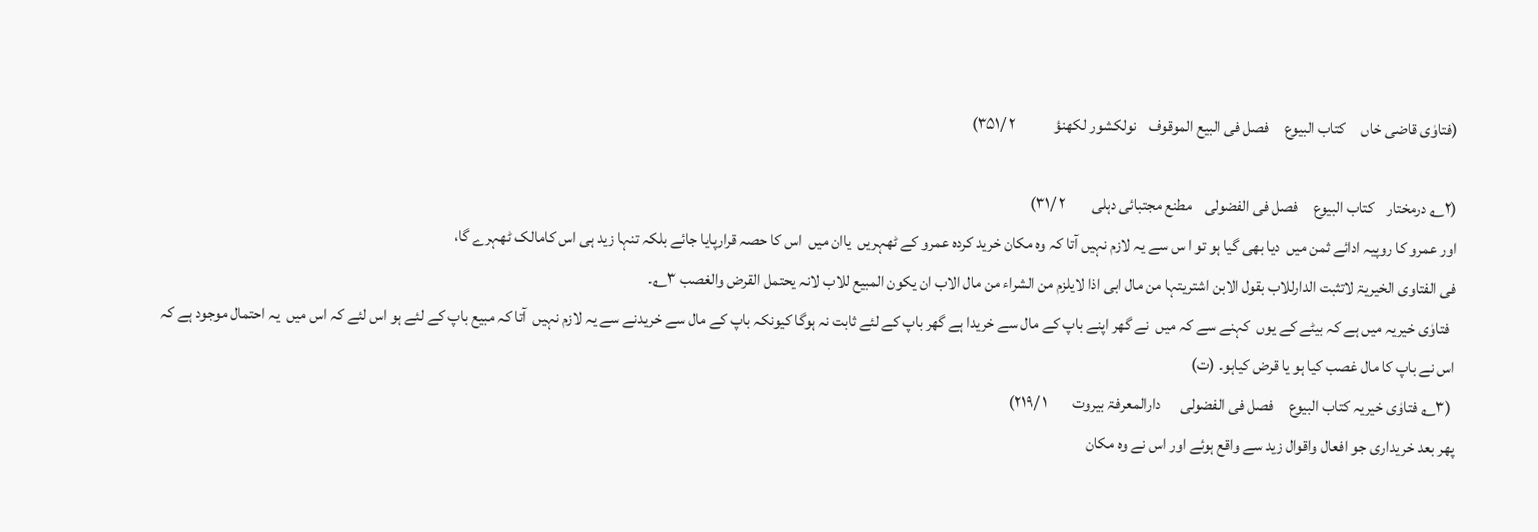(فتاوٰی قاضی خاں     کتاب البیوع     فصل فی البیع الموقوف    نولکشور لکھنؤ            ۲ /۳۵۱)

(۲؎ درمختار    کتاب البیوع     فصل فی الفضولی    مطنع مجتبائی دہلی        ۲ /۳۱)
اور عمرو کا روپیہ ادائے ثمن میں  دیا بھی گیا ہو تو ا س سے یہ لازم نہیں آتا کہ وہ مکان خرید کردہ عمرو کے ٹھہریں  یاان میں  اس کا حصہ قرارپایا جائے بلکہ تنہا زید ہی اس کامالک ٹھہرے گا،
فی الفتاوی الخیریۃ لاتثبت الدارللاب بقول الابن اشتریتہا من مال ابی اذا لایلزم من الشراء من مال الاب ان یکون المبیع للاب لانہ یحتمل القرض والغصب ۳؎۔
  فتاوٰی خیریہ میں ہے کہ بیٹے کے یوں  کہنے سے کہ میں  نے گھر اپنے باپ کے مال سے خریدا ہے گھر باپ کے لئے ثابت نہ ہوگا کیونکہ باپ کے مال سے خریدنے سے یہ لازم نہیں  آتا کہ مبیع باپ کے لئے ہو اس لئے کہ اس میں  یہ احتمال موجود ہے کہ اس نے باپ کا مال غصب کیا ہو یا قرض کیاہو۔ (ت)
 (۳؎ فتاوٰی خیریہ کتاب البیوع     فصل فی الفضولی      دارالمعرفۃ بیروت        ۱ /۲۱۹)
پھر بعد خریداری جو افعال واقوال زید سے واقع ہوئے اور اس نے وہ مکان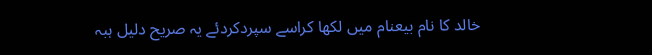خالد کا نام بیعنام میں لکھا کراسے سپردکردئے یہ صریح دلیل ہبہ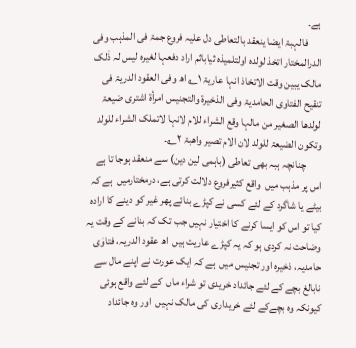ہے۔
      فالہبۃ ایضا ینعقد بالتعاطی دل علیہ فروع جمۃ فی المذہب وفی الدرالمختار اتخذ لولدہ اولتلمیذہ ثیاباثم اراد دفعہا لغیرہ لیس لہ ذٰلک مالک یبین وقت الاتخاذ انہا عاریۃ ۱؎ اھ وفی العقود الدریۃ فی تنقیح الفتاوی الحامدیۃ وفی الذخیرۃ والتجنیس امرأۃ اشتری ضیعۃ لولدھا الصغیر من مالہا وقع الشراء للام لانہا لاتملک الشراء للولد وتکون الضیعۃ للولد لان الام تصیر واھبۃ ۲؎۔
       چنانچہ ہبہ بھی تعاطی (باہمی لین دین) سے منعقد ہوجا تا ہے اس پر مذہب میں  واقع کثیرفروع دلالت کرتی ہے، درمختارمیں  ہے کہ بیٹے یا شاگرد کے لئے کسی نے کپڑے بنائے پھر غیر کو دینے کا ارادہ کیا تو اس کو ایسا کرنے کا اختیار نہیں جب تک کہ بنانے کے وقت یہ وضاحت نہ کردی ہو کہ یہ کپڑے عاریت ہیں  اھ عقود الدریہ، فتاوٰی حامدیہ، ذخیرہ اور تجنیس میں  ہے کہ ایک عورت نے اپنے مال سے نابالغ بچے کے لئے جائداد خریدی تو شراء ماں  کے لئے واقع ہوئی کیونکہ وہ بچےکے لئے خریداری کی مالک نہیں  اور وہ جائداد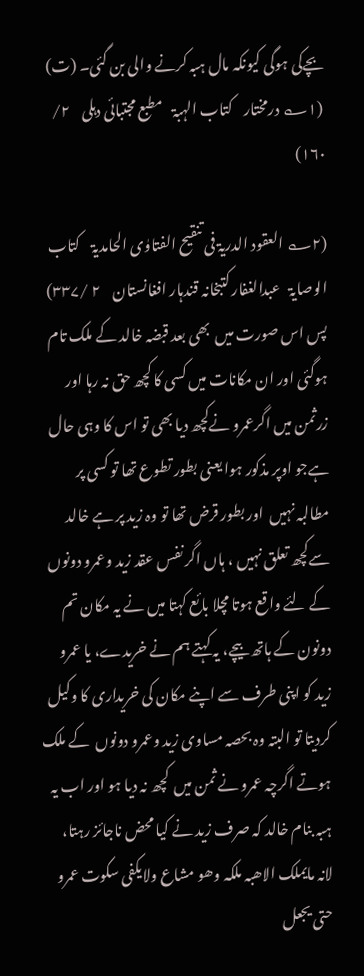بچےکی ہوگی کیونکہ مال ہبہ کرنے والی بن گئی۔ (ت)
 (۱؎ درمختار    کتاب الہبۃ    مطبع مجتبائی دہلی    ۲/ ۱۶۰)

(۲؎ العقود الدریۃ فی تنقیح الفتاوٰی الحامدیۃ    کتاب الوصایۃ   عبدالغفار کتبخانہ قندہار افغانستان    ۲ /۳۳۷)
پس اس صورت میں  بھی بعد قبضہ خالد کے ملک تام ہوگئی اور ان مکانات میں کسی کا کچھ حق نہ رہا اور زرثمن میں اگرعمرو نےکچھ دیا بھی تو اس کا وہی حال ہےجو اوپر مذکور ہوا یعنی بطور تطوع تھا تو کسی پر مطالبہ نہیں  اور بطور قرض تھا تو وہ زید پر ہے خالد سےکچھ تعلق نہیں ، ہاں اگر نفس عقد زید وعمرو دونوں  کے لئے واقع ہوتا مچلا بائع کہتا میں نے یہ مکان تم دونون کے ہاتھ بیچے، یہ کہتے ہم نے خریدے، یا عمرو زید کو اپنی طرف سے اپنے مکان کی خریداری کا وکیل کردیتا تو البتہ وہ بحصہ مساوی زید وعمرو دونوں  کے ملک ہوتے اگرچہ عمرو نے ثمن میں  کچھ نہ دیا ہو اور اب یہ ہبہ بنام خالد کہ صرف زید نے کیا محض ناجائز رہتا،
لانہ مایملک الاھبہ ملکہ وھو مشاع ولایکفی سکوت عمرو حتی یجعل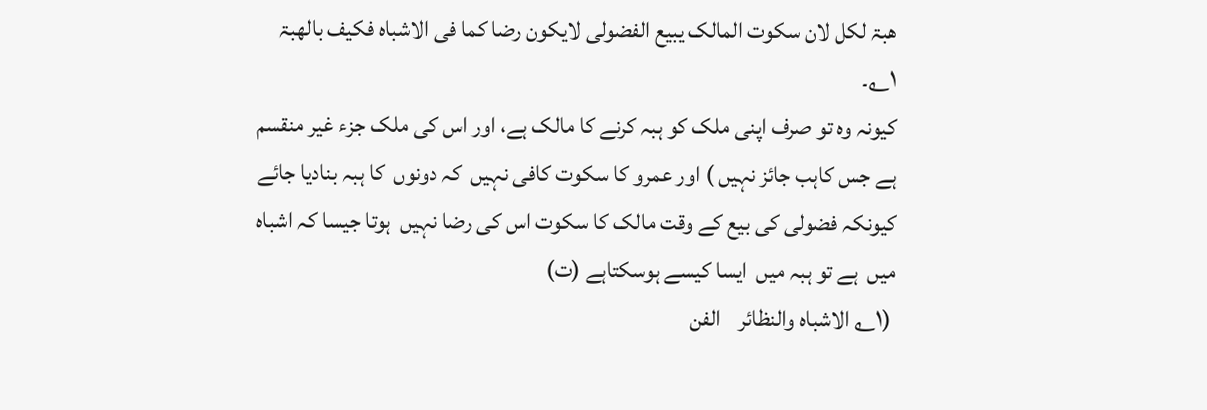ھبۃ لکل لان سکوت المالک یبیع الفضولی لایکون رضا کما فی الاشباہ فکیف بالھبۃ ۱؎۔
کیونہ وہ تو صرف اپنی ملک کو ہبہ کرنے کا مالک ہے، اور اس کی ملک جزء غیر منقسم ہے جس کاہب جائز نہیں ) اور عمرو کا سکوت کافی نہیں  کہ دونوں  کا ہبہ بنادیا جائے کیونکہ فضولی کی بیع کے وقت مالک کا سکوت اس کی رضا نہیں  ہوتا جیسا کہ اشباہ میں  ہے تو ہبہ میں  ایسا کیسے ہوسکتاہے (ت)
 (۱؎ الاشباہ والنظائر    الفن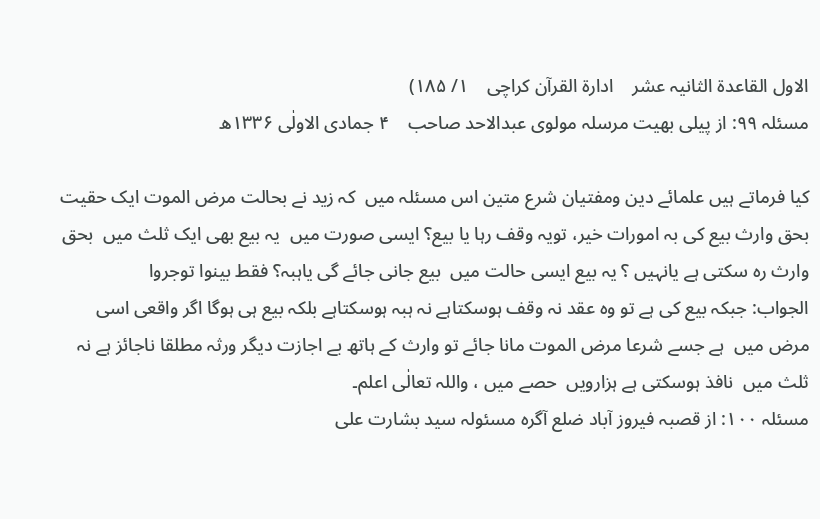الاول القاعدۃ الثانیہ عشر    ادارۃ القرآن کراچی    ۱/ ۱۸۵)
مسئلہ ۹۹: از پیلی بھیت مرسلہ مولوی عبدالاحد صاحب    ۴ جمادی الاولٰی ۱۳۳۶ھ

کیا فرماتے ہیں علمائے دین ومفتیان شرع متین اس مسئلہ میں  کہ زید نے بحالت مرض الموت ایک حقیت بحق وارث بیع کی بہ امورات خیر، تویہ وقف رہا یا بیع؟ ایسی صورت میں  یہ بیع بھی ایک ثلث میں  بحق وارث رہ سکتی ہے یانہیں ؟ یہ بیع ایسی حالت میں  بیع جانی جائے گی یاہبہ؟ فقط بینوا توجروا
الجواب: جبکہ بیع کی ہے تو وہ عقد نہ وقف ہوسکتاہے نہ ہبہ ہوسکتاہے بلکہ بیع ہی ہوگا اگر واقعی اسی مرض میں  ہے جسے شرعا مرض الموت مانا جائے تو وارث کے ہاتھ بے اجازت دیگر ورثہ مطلقا ناجائز ہے نہ ثلث میں  نافذ ہوسکتی ہے ہزارویں  حصے میں ، واللہ تعالٰی اعلم۔
مسئلہ ۱۰۰: از قصبہ فیروز آباد ضلع آگرہ مسئولہ سید بشارت علی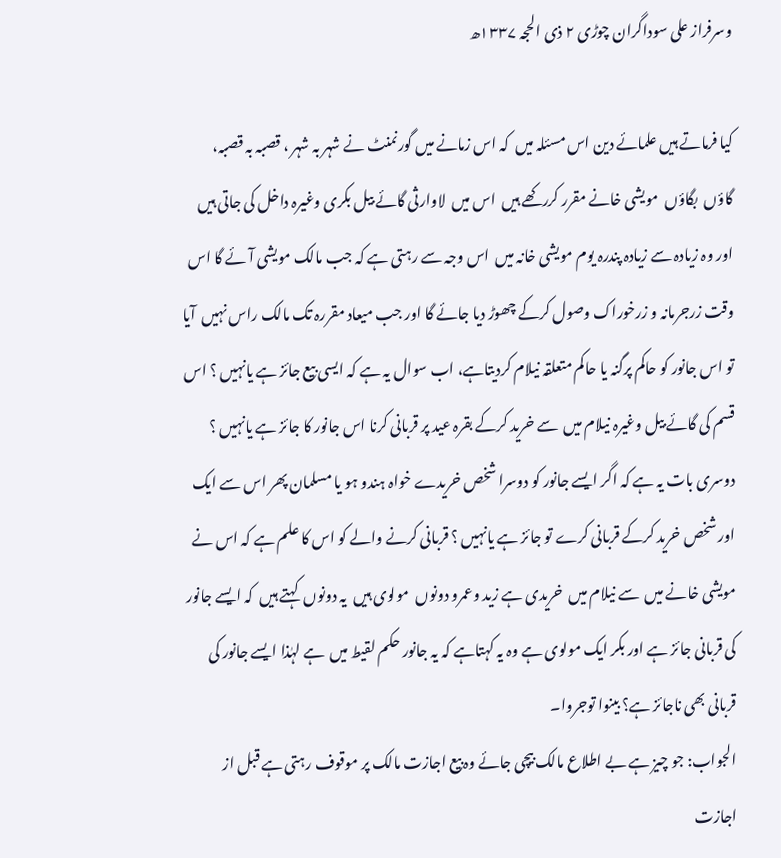وسرفراز علی سوداگران چوڑی ۲ ذی الحجہ ۱۳۳۷ھ

کیا فرماتے ہیں علمائے دین اس مسئلہ میں  کہ اس زمانے میں گورنمنٹ نے شہر بہ شہر ، قصبہ بہ قصبہ، گاؤں  بگاؤں  مویشی خانے مقرر کررکھے ہیں  اس میں  لاوارثی گائے بیل بکری وغیرہ داخل کی جاتی ہیں  اور وہ زیادہ سے زیادہ پندرہ یوم مویشی خانہ میں  اس وجہ سے رہتی ہے کہ جب مالک مویشی آئے گا اس وقت زرجرمانہ و زرخوراک وصول کرکے چھوڑ دیا جائے گا اور جب میعاد مقررہ تک مالک راس نہیں  آیا تو اس جانور کو حاکم پرگنہ یا حاکم متعلقہ نیلام کردیتاہے، اب سوال یہ ہے کہ ایسی بیع جائز ہے یانہیں ؟ اس قسم کی گائے بیل وغیرہ نیلام میں  سے خرید کرکے بقرہ عید پر قربانی کرنا اس جانور کا جائز ہے یانہیں ؟ دوسری بات یہ ہے کہ اگر ایسے جانور کو دوسرا شخص خریدے خواہ ہندو ہو یا مسلمان پھر اس سے ایک اور شخص خرید کرکے قربانی کرے تو جائز ہے یانہیں ؟ قربانی کرنے والے کو اس کا علم ہے کہ اس نے مویشی خانے میں  سے نیلام میں  خریدی ہے زید وعمرو دونوں  مولوی ہیں  یہ دونوں  کہتے ہیں  کہ ایسے جانور کی قربانی جائز ہے اور بکر ایک مولوی ہے وہ یہ کہتاہے کہ یہ جانور حکم لقیط میں  ہے لہٰذا ایسے جانور کی قربانی بھی ناجائز ہے؟ بینوا توجروا۔
الجواب: جو چیز ہے بے اطلاع مالک بیچی جائے وہ بیع اجازت مالک پر موقوف رہتی ہے قبل از اجازت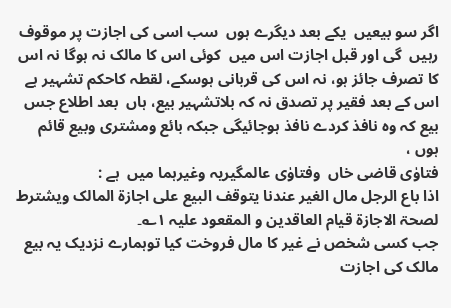اگر سو بیعیں  یکے بعد دیگرے ہوں  سب اسی کی اجازت پر موقوف رہیں  گی اور قبل اجازت اس میں  کوئی اس کا مالک نہ ہوگا نہ اس کا تصرف جائز ہو، نہ اس کی قربانی ہوسکے، لقطہ کاحکم تشہیر ہے اس کے بعد فقیر پر تصدق نہ کہ بلاتشہیر بیع، ہاں  بعد اطلاع جس بیع کہ وہ نافذ کردے نافذ ہوجائیگی جبکہ بائع ومشتری وبیع قائم ہوں ،
فتاوٰی قاضی خاں  وفتاوٰی عالمگیریہ وغیرہما میں  ہے :
اذا باع الرجل مال الغیر عندنا یتوقف البیع علی اجازۃ المالک ویشترط لصحۃ الاجازۃ قیام العاقدین و المقعود علیہ ۱؎۔
جب کسی شخص نے غیر کا مال فروخت کیا توہمارے نزدیک یہ بیع مالک کی اجازت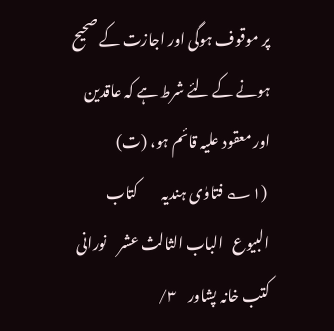پر موقوف ہوگی اور اجازت کے صحیح ہونے کے لئے شرط ہے کہ عاقدین اور معقود علیہ قائم ہو، (ت)
 (۱؎ فتاوٰی ہندیہ        کتاب البیوع   الباب الثالث عشر    نورانی کتب خانہ پشاور    ۳/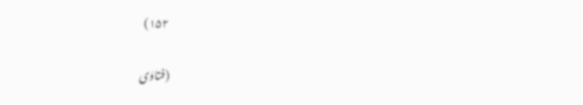۱۵۲)

(فتاوٰی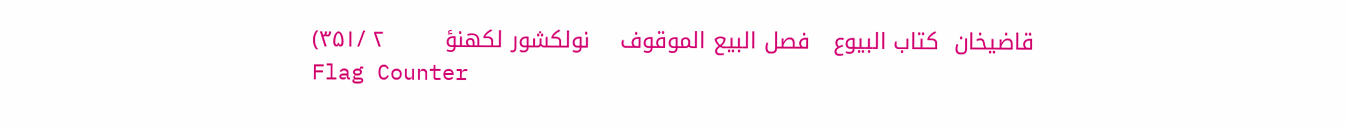قاضیخان  کتاب البیوع   فصل البیع الموقوف    نولکشور لکھنؤ        ۲ /۳۵۱)
Flag Counter